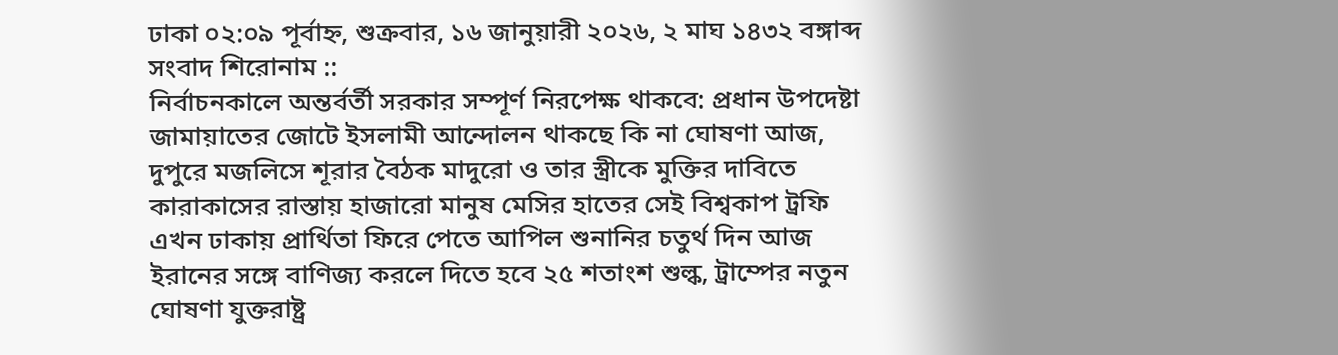ঢাকা ০২:০৯ পূর্বাহ্ন, শুক্রবার, ১৬ জানুয়ারী ২০২৬, ২ মাঘ ১৪৩২ বঙ্গাব্দ
সংবাদ শিরোনাম ::
নির্বাচনকালে অন্তর্বর্তী সরকার সম্পূর্ণ নিরপেক্ষ থাকবে: প্রধান উপদেষ্টা জামায়াতের জোটে ইসলামী আন্দোলন থাকছে কি না ঘোষণা আজ, দুপুরে মজলিসে শূরার বৈঠক মাদুরো ও তার স্ত্রীকে মুক্তির দাবিতে কারাকাসের রাস্তায় হাজারো মানুষ মেসির হাতের সেই বিশ্বকাপ ট্রফি এখন ঢাকায় প্রার্থিতা ফিরে পেতে আপিল শুনানির চতুর্থ দিন আজ ইরানের সঙ্গে বাণিজ্য করলে দিতে হবে ২৫ শতাংশ শুল্ক, ট্রাম্পের নতুন ঘোষণা যুক্তরাষ্ট্র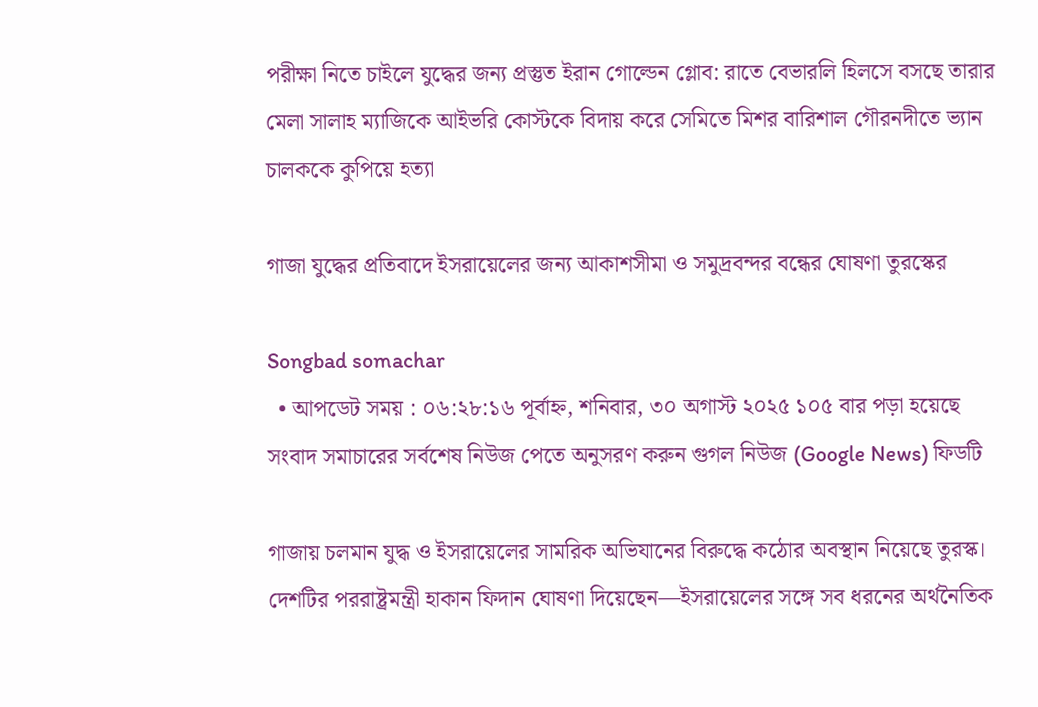পরীক্ষা নিতে চাইলে যুদ্ধের জন্য প্রস্তুত ইরান গোল্ডেন গ্লোব: রাতে বেভারলি হিলসে বসছে তারার মেলা সালাহ ম্যাজিকে আইভরি কোস্টকে বিদায় করে সেমিতে মিশর বারিশাল গৌরনদীতে ভ্যান চালককে কুপিয়ে হত্যা

গাজা যুদ্ধের প্রতিবাদে ইসরায়েলের জন্য আকাশসীমা ও সমুদ্রবন্দর বন্ধের ঘোষণা তুরস্কের

Songbad somachar
  • আপডেট সময় : ০৬:২৮:১৬ পূর্বাহ্ন, শনিবার, ৩০ অগাস্ট ২০২৫ ১০৫ বার পড়া হয়েছে
সংবাদ সমাচারের সর্বশেষ নিউজ পেতে অনুসরণ করুন গুগল নিউজ (Google News) ফিডটি

গাজায় চলমান যুদ্ধ ও ইসরায়েলের সামরিক অভিযানের বিরুদ্ধে কঠোর অবস্থান নিয়েছে তুরস্ক। দেশটির পররাষ্ট্রমন্ত্রী হাকান ফিদান ঘোষণা দিয়েছেন—ইসরায়েলের সঙ্গে সব ধরনের অর্থনৈতিক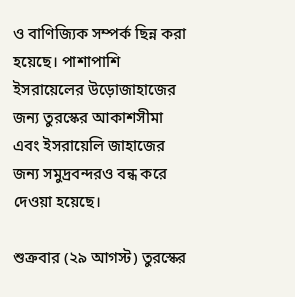ও বাণিজ্যিক সম্পর্ক ছিন্ন করা হয়েছে। পাশাপাশি ইসরায়েলের উড়োজাহাজের জন্য তুরস্কের আকাশসীমা এবং ইসরায়েলি জাহাজের জন্য সমুদ্রবন্দরও বন্ধ করে দেওয়া হয়েছে।

শুক্রবার (২৯ আগস্ট) তুরস্কের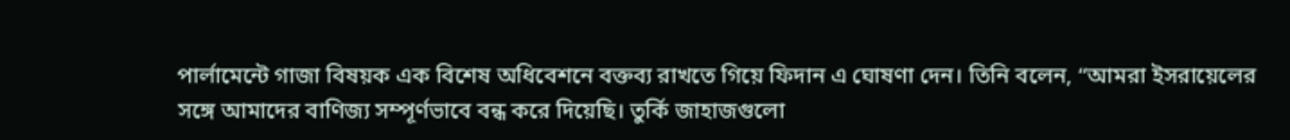পার্লামেন্টে গাজা বিষয়ক এক বিশেষ অধিবেশনে বক্তব্য রাখতে গিয়ে ফিদান এ ঘোষণা দেন। তিনি বলেন, “আমরা ইসরায়েলের সঙ্গে আমাদের বাণিজ্য সম্পূর্ণভাবে বন্ধ করে দিয়েছি। তুর্কি জাহাজগুলো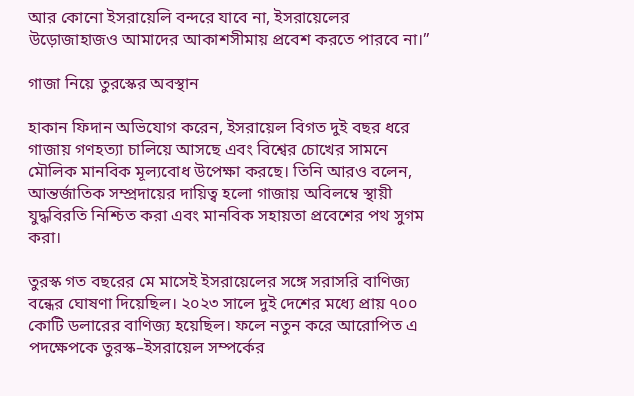আর কোনো ইসরায়েলি বন্দরে যাবে না, ইসরায়েলের উড়োজাহাজও আমাদের আকাশসীমায় প্রবেশ করতে পারবে না।”

গাজা নিয়ে তুরস্কের অবস্থান

হাকান ফিদান অভিযোগ করেন, ইসরায়েল বিগত দুই বছর ধরে গাজায় গণহত্যা চালিয়ে আসছে এবং বিশ্বের চোখের সামনে মৌলিক মানবিক মূল্যবোধ উপেক্ষা করছে। তিনি আরও বলেন, আন্তর্জাতিক সম্প্রদায়ের দায়িত্ব হলো গাজায় অবিলম্বে স্থায়ী যুদ্ধবিরতি নিশ্চিত করা এবং মানবিক সহায়তা প্রবেশের পথ সুগম করা।

তুরস্ক গত বছরের মে মাসেই ইসরায়েলের সঙ্গে সরাসরি বাণিজ্য বন্ধের ঘোষণা দিয়েছিল। ২০২৩ সালে দুই দেশের মধ্যে প্রায় ৭০০ কোটি ডলারের বাণিজ্য হয়েছিল। ফলে নতুন করে আরোপিত এ পদক্ষেপকে তুরস্ক–ইসরায়েল সম্পর্কের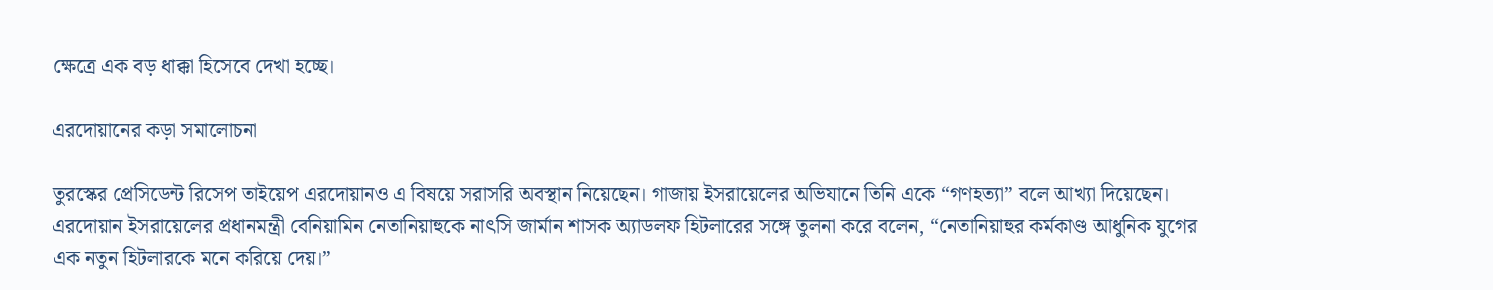ক্ষেত্রে এক বড় ধাক্কা হিসেবে দেখা হচ্ছে।

এরদোয়ানের কড়া সমালোচনা

তুরস্কের প্রেসিডেন্ট রিসেপ তাইয়েপ এরদোয়ানও এ বিষয়ে সরাসরি অবস্থান নিয়েছেন। গাজায় ইসরায়েলের অভিযানে তিনি একে “গণহত্যা” বলে আখ্যা দিয়েছেন। এরদোয়ান ইসরায়েলের প্রধানমন্ত্রী বেনিয়ামিন নেতানিয়াহুকে নাৎসি জার্মান শাসক অ্যাডলফ হিটলারের সঙ্গে তুলনা করে বলেন, “নেতানিয়াহুর কর্মকাণ্ড আধুনিক যুগের এক নতুন হিটলারকে মনে করিয়ে দেয়।”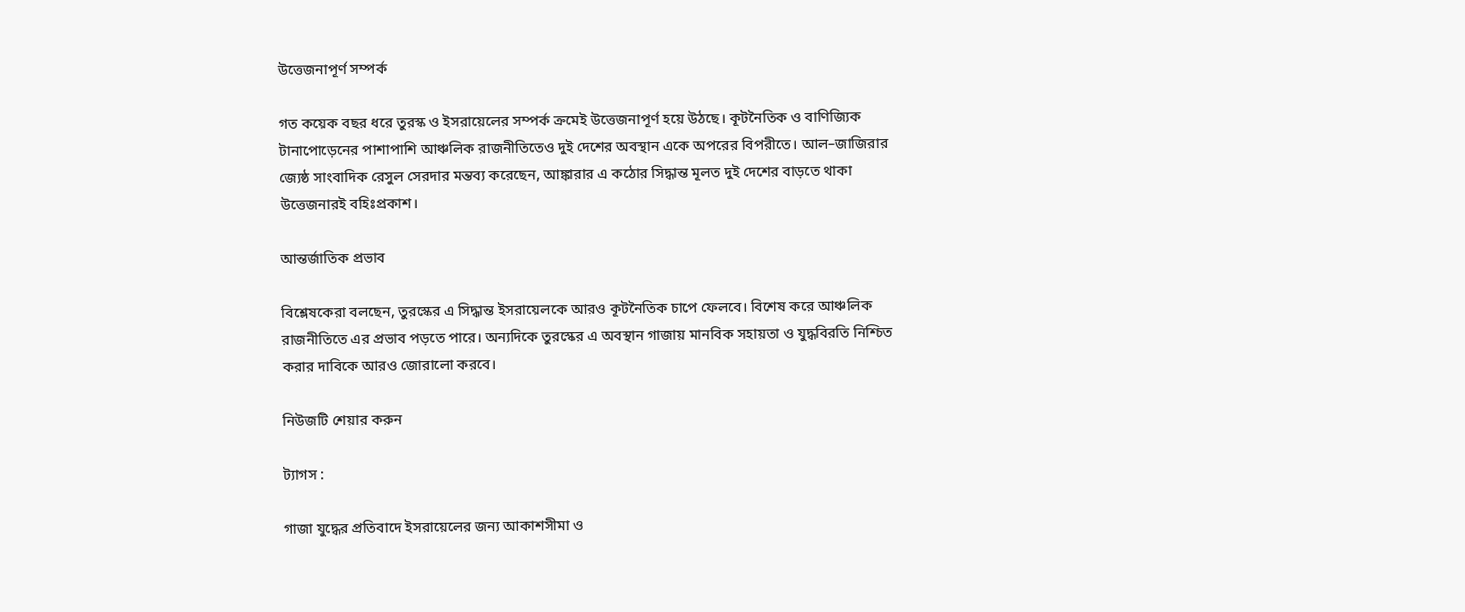উত্তেজনাপূর্ণ সম্পর্ক

গত কয়েক বছর ধরে তুরস্ক ও ইসরায়েলের সম্পর্ক ক্রমেই উত্তেজনাপূর্ণ হয়ে উঠছে। কূটনৈতিক ও বাণিজ্যিক টানাপোড়েনের পাশাপাশি আঞ্চলিক রাজনীতিতেও দুই দেশের অবস্থান একে অপরের বিপরীতে। আল–জাজিরার জ্যেষ্ঠ সাংবাদিক রেসুল সেরদার মন্তব্য করেছেন, আঙ্কারার এ কঠোর সিদ্ধান্ত মূলত দুই দেশের বাড়তে থাকা উত্তেজনারই বহিঃপ্রকাশ।

আন্তর্জাতিক প্রভাব

বিশ্লেষকেরা বলছেন, তুরস্কের এ সিদ্ধান্ত ইসরায়েলকে আরও কূটনৈতিক চাপে ফেলবে। বিশেষ করে আঞ্চলিক রাজনীতিতে এর প্রভাব পড়তে পারে। অন্যদিকে তুরস্কের এ অবস্থান গাজায় মানবিক সহায়তা ও যুদ্ধবিরতি নিশ্চিত করার দাবিকে আরও জোরালো করবে।

নিউজটি শেয়ার করুন

ট্যাগস :

গাজা যুদ্ধের প্রতিবাদে ইসরায়েলের জন্য আকাশসীমা ও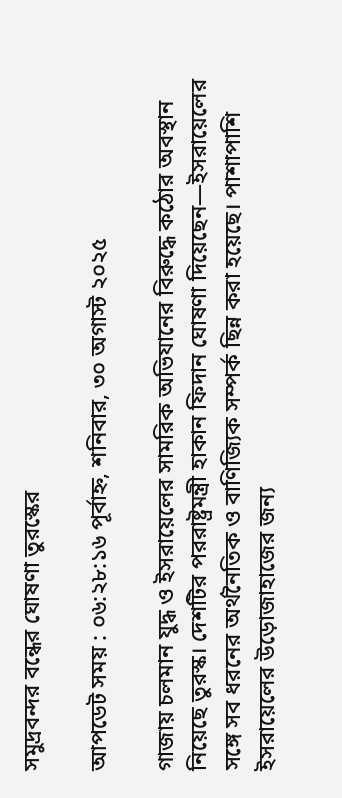সমুদ্রবন্দর বন্ধের ঘোষণা তুরস্কের

আপডেট সময় : ০৬:২৮:১৬ পূর্বাহ্ন, শনিবার, ৩০ অগাস্ট ২০২৫

গাজায় চলমান যুদ্ধ ও ইসরায়েলের সামরিক অভিযানের বিরুদ্ধে কঠোর অবস্থান নিয়েছে তুরস্ক। দেশটির পররাষ্ট্রমন্ত্রী হাকান ফিদান ঘোষণা দিয়েছেন—ইসরায়েলের সঙ্গে সব ধরনের অর্থনৈতিক ও বাণিজ্যিক সম্পর্ক ছিন্ন করা হয়েছে। পাশাপাশি ইসরায়েলের উড়োজাহাজের জন্য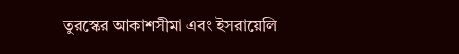তুরস্কের আকাশসীমা এবং ইসরায়েলি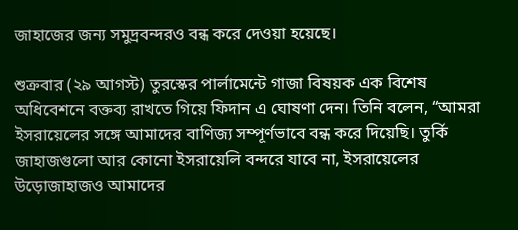জাহাজের জন্য সমুদ্রবন্দরও বন্ধ করে দেওয়া হয়েছে।

শুক্রবার (২৯ আগস্ট) তুরস্কের পার্লামেন্টে গাজা বিষয়ক এক বিশেষ অধিবেশনে বক্তব্য রাখতে গিয়ে ফিদান এ ঘোষণা দেন। তিনি বলেন, “আমরা ইসরায়েলের সঙ্গে আমাদের বাণিজ্য সম্পূর্ণভাবে বন্ধ করে দিয়েছি। তুর্কি জাহাজগুলো আর কোনো ইসরায়েলি বন্দরে যাবে না, ইসরায়েলের উড়োজাহাজও আমাদের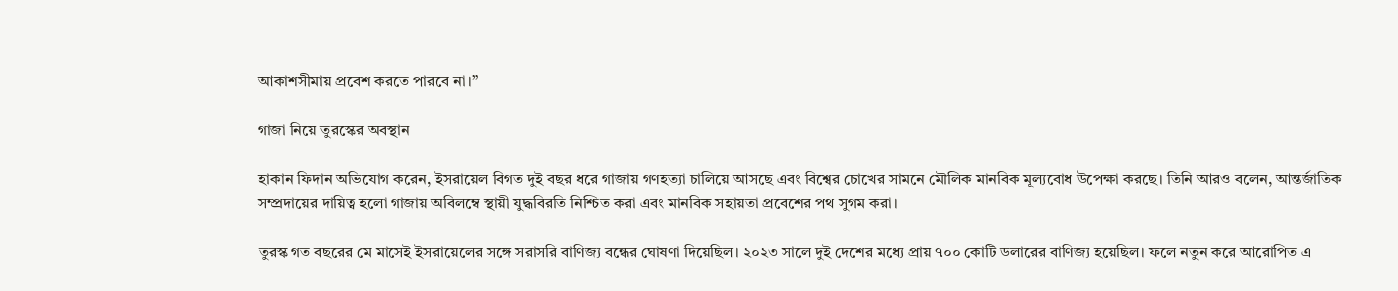আকাশসীমায় প্রবেশ করতে পারবে না।”

গাজা নিয়ে তুরস্কের অবস্থান

হাকান ফিদান অভিযোগ করেন, ইসরায়েল বিগত দুই বছর ধরে গাজায় গণহত্যা চালিয়ে আসছে এবং বিশ্বের চোখের সামনে মৌলিক মানবিক মূল্যবোধ উপেক্ষা করছে। তিনি আরও বলেন, আন্তর্জাতিক সম্প্রদায়ের দায়িত্ব হলো গাজায় অবিলম্বে স্থায়ী যুদ্ধবিরতি নিশ্চিত করা এবং মানবিক সহায়তা প্রবেশের পথ সুগম করা।

তুরস্ক গত বছরের মে মাসেই ইসরায়েলের সঙ্গে সরাসরি বাণিজ্য বন্ধের ঘোষণা দিয়েছিল। ২০২৩ সালে দুই দেশের মধ্যে প্রায় ৭০০ কোটি ডলারের বাণিজ্য হয়েছিল। ফলে নতুন করে আরোপিত এ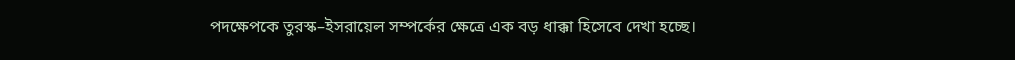পদক্ষেপকে তুরস্ক–ইসরায়েল সম্পর্কের ক্ষেত্রে এক বড় ধাক্কা হিসেবে দেখা হচ্ছে।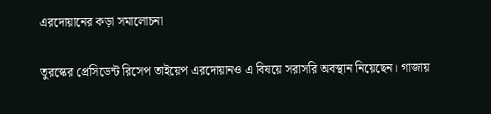এরদোয়ানের কড়া সমালোচনা

তুরস্কের প্রেসিডেন্ট রিসেপ তাইয়েপ এরদোয়ানও এ বিষয়ে সরাসরি অবস্থান নিয়েছেন। গাজায়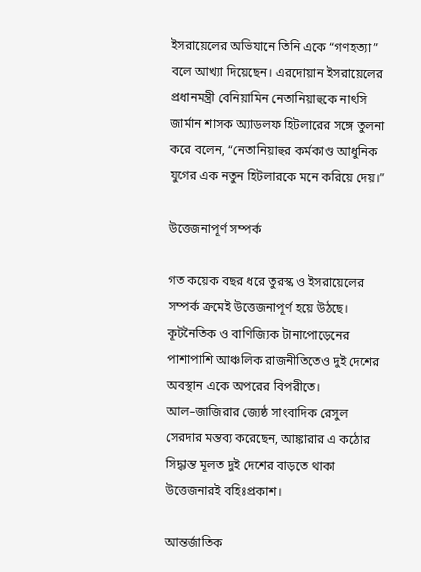ইসরায়েলের অভিযানে তিনি একে “গণহত্যা” বলে আখ্যা দিয়েছেন। এরদোয়ান ইসরায়েলের প্রধানমন্ত্রী বেনিয়ামিন নেতানিয়াহুকে নাৎসি জার্মান শাসক অ্যাডলফ হিটলারের সঙ্গে তুলনা করে বলেন, “নেতানিয়াহুর কর্মকাণ্ড আধুনিক যুগের এক নতুন হিটলারকে মনে করিয়ে দেয়।”

উত্তেজনাপূর্ণ সম্পর্ক

গত কয়েক বছর ধরে তুরস্ক ও ইসরায়েলের সম্পর্ক ক্রমেই উত্তেজনাপূর্ণ হয়ে উঠছে। কূটনৈতিক ও বাণিজ্যিক টানাপোড়েনের পাশাপাশি আঞ্চলিক রাজনীতিতেও দুই দেশের অবস্থান একে অপরের বিপরীতে। আল–জাজিরার জ্যেষ্ঠ সাংবাদিক রেসুল সেরদার মন্তব্য করেছেন, আঙ্কারার এ কঠোর সিদ্ধান্ত মূলত দুই দেশের বাড়তে থাকা উত্তেজনারই বহিঃপ্রকাশ।

আন্তর্জাতিক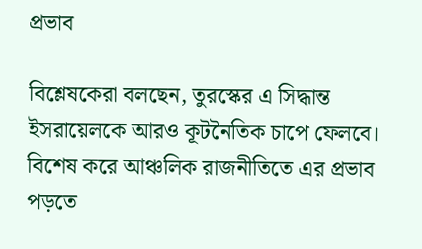প্রভাব

বিশ্লেষকেরা বলছেন, তুরস্কের এ সিদ্ধান্ত ইসরায়েলকে আরও কূটনৈতিক চাপে ফেলবে। বিশেষ করে আঞ্চলিক রাজনীতিতে এর প্রভাব পড়তে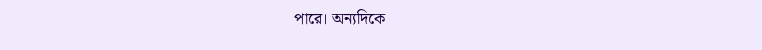পারে। অন্যদিকে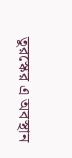তুরস্কের এ অবস্থান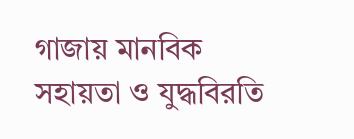গাজায় মানবিক সহায়তা ও যুদ্ধবিরতি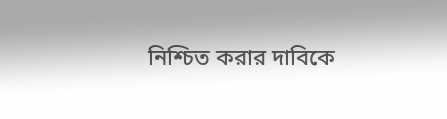নিশ্চিত করার দাবিকে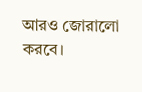আরও জোরালো করবে।